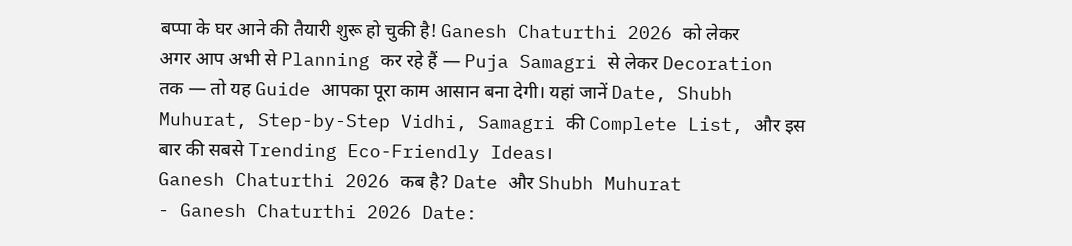बप्पा के घर आने की तैयारी शुरू हो चुकी है! Ganesh Chaturthi 2026 को लेकर अगर आप अभी से Planning कर रहे हैं — Puja Samagri से लेकर Decoration तक — तो यह Guide आपका पूरा काम आसान बना देगी। यहां जानें Date, Shubh Muhurat, Step-by-Step Vidhi, Samagri की Complete List, और इस बार की सबसे Trending Eco-Friendly Ideas।
Ganesh Chaturthi 2026 कब है? Date और Shubh Muhurat
- Ganesh Chaturthi 2026 Date: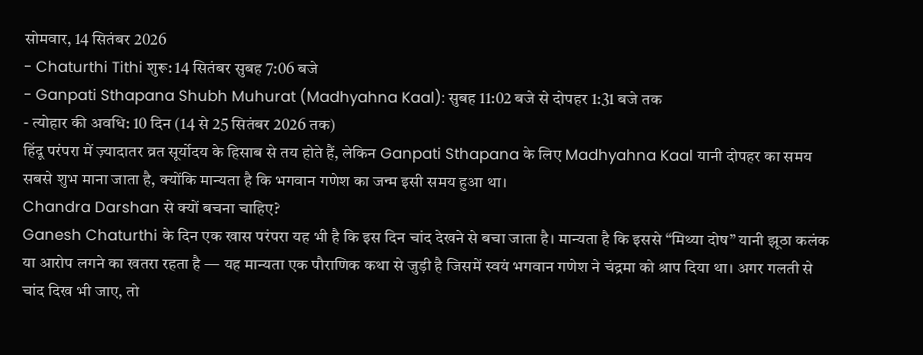सोमवार, 14 सितंबर 2026
- Chaturthi Tithi शुरू: 14 सितंबर सुबह 7:06 बजे
- Ganpati Sthapana Shubh Muhurat (Madhyahna Kaal): सुबह 11:02 बजे से दोपहर 1:31 बजे तक
- त्योहार की अवधि: 10 दिन (14 से 25 सितंबर 2026 तक)
हिंदू परंपरा में ज़्यादातर व्रत सूर्योदय के हिसाब से तय होते हैं, लेकिन Ganpati Sthapana के लिए Madhyahna Kaal यानी दोपहर का समय सबसे शुभ माना जाता है, क्योंकि मान्यता है कि भगवान गणेश का जन्म इसी समय हुआ था।
Chandra Darshan से क्यों बचना चाहिए?
Ganesh Chaturthi के दिन एक खास परंपरा यह भी है कि इस दिन चांद देखने से बचा जाता है। मान्यता है कि इससे “मिथ्या दोष” यानी झूठा कलंक या आरोप लगने का खतरा रहता है — यह मान्यता एक पौराणिक कथा से जुड़ी है जिसमें स्वयं भगवान गणेश ने चंद्रमा को श्राप दिया था। अगर गलती से चांद दिख भी जाए, तो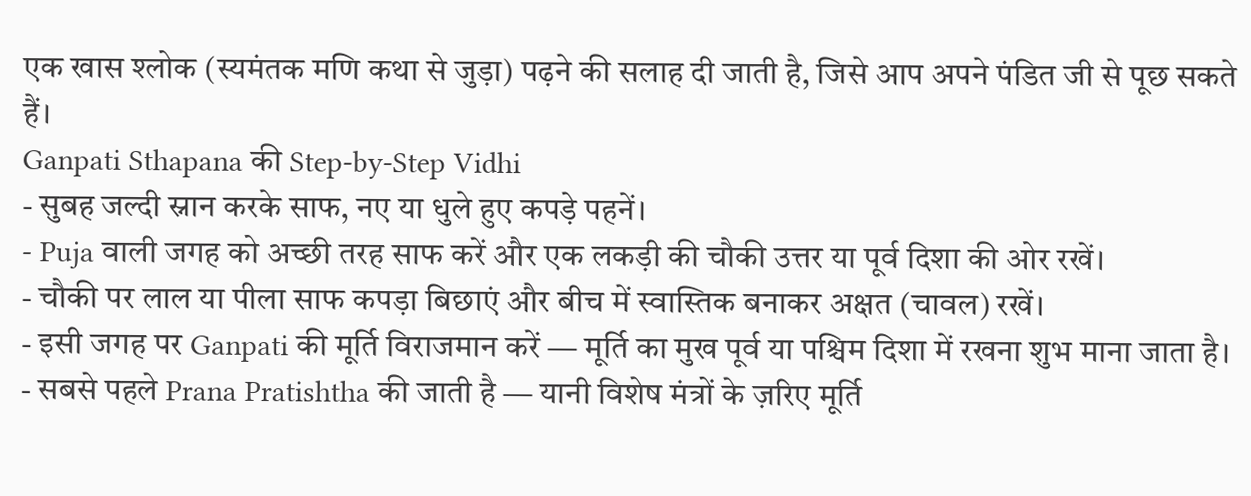एक खास श्लोक (स्यमंतक मणि कथा से जुड़ा) पढ़ने की सलाह दी जाती है, जिसे आप अपने पंडित जी से पूछ सकते हैं।
Ganpati Sthapana की Step-by-Step Vidhi
- सुबह जल्दी स्नान करके साफ, नए या धुले हुए कपड़े पहनें।
- Puja वाली जगह को अच्छी तरह साफ करें और एक लकड़ी की चौकी उत्तर या पूर्व दिशा की ओर रखें।
- चौकी पर लाल या पीला साफ कपड़ा बिछाएं और बीच में स्वास्तिक बनाकर अक्षत (चावल) रखें।
- इसी जगह पर Ganpati की मूर्ति विराजमान करें — मूर्ति का मुख पूर्व या पश्चिम दिशा में रखना शुभ माना जाता है।
- सबसे पहले Prana Pratishtha की जाती है — यानी विशेष मंत्रों के ज़रिए मूर्ति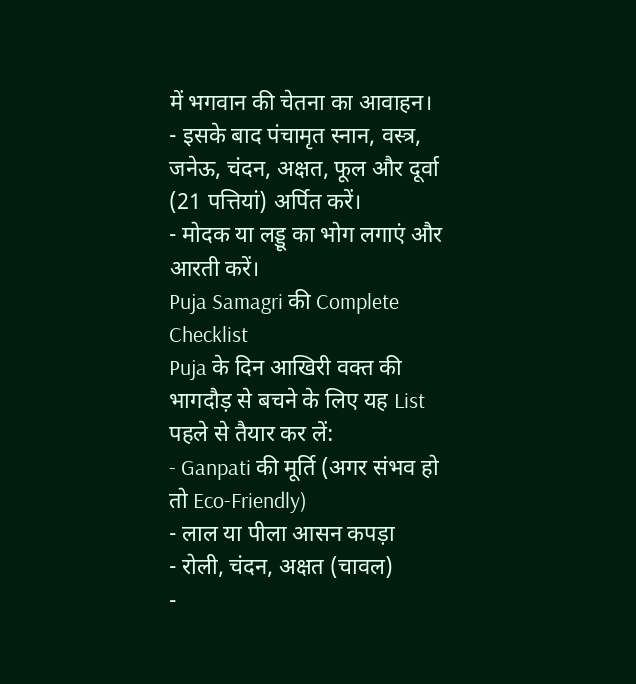में भगवान की चेतना का आवाहन।
- इसके बाद पंचामृत स्नान, वस्त्र, जनेऊ, चंदन, अक्षत, फूल और दूर्वा (21 पत्तियां) अर्पित करें।
- मोदक या लड्डू का भोग लगाएं और आरती करें।
Puja Samagri की Complete Checklist
Puja के दिन आखिरी वक्त की भागदौड़ से बचने के लिए यह List पहले से तैयार कर लें:
- Ganpati की मूर्ति (अगर संभव हो तो Eco-Friendly)
- लाल या पीला आसन कपड़ा
- रोली, चंदन, अक्षत (चावल)
-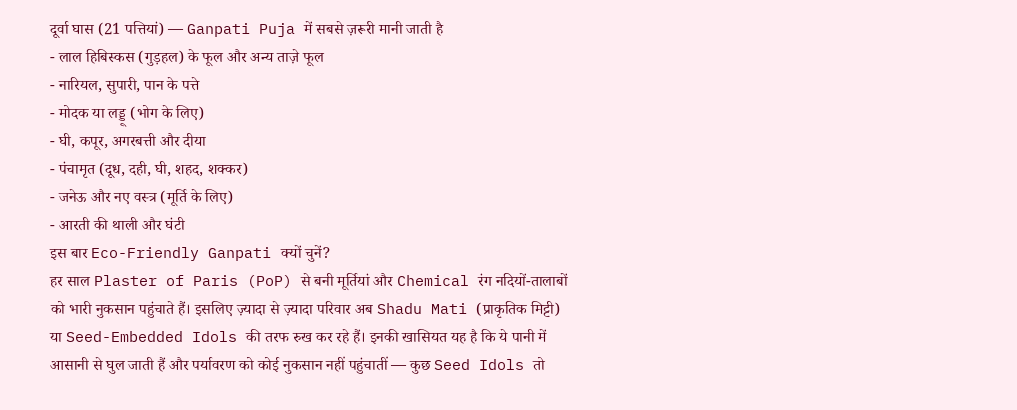दूर्वा घास (21 पत्तियां) — Ganpati Puja में सबसे ज़रूरी मानी जाती है
- लाल हिबिस्कस (गुड़हल) के फूल और अन्य ताज़े फूल
- नारियल, सुपारी, पान के पत्ते
- मोदक या लड्डू (भोग के लिए)
- घी, कपूर, अगरबत्ती और दीया
- पंचामृत (दूध, दही, घी, शहद, शक्कर)
- जनेऊ और नए वस्त्र (मूर्ति के लिए)
- आरती की थाली और घंटी
इस बार Eco-Friendly Ganpati क्यों चुनें?
हर साल Plaster of Paris (PoP) से बनी मूर्तियां और Chemical रंग नदियों-तालाबों को भारी नुकसान पहुंचाते हैं। इसलिए ज़्यादा से ज़्यादा परिवार अब Shadu Mati (प्राकृतिक मिट्टी) या Seed-Embedded Idols की तरफ रुख कर रहे हैं। इनकी खासियत यह है कि ये पानी में आसानी से घुल जाती हैं और पर्यावरण को कोई नुकसान नहीं पहुंचातीं — कुछ Seed Idols तो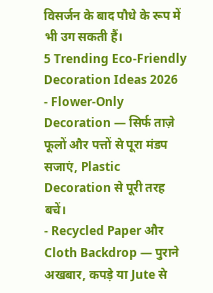विसर्जन के बाद पौधे के रूप में भी उग सकती हैं।
5 Trending Eco-Friendly Decoration Ideas 2026
- Flower-Only Decoration — सिर्फ ताज़े फूलों और पत्तों से पूरा मंडप सजाएं, Plastic Decoration से पूरी तरह बचें।
- Recycled Paper और Cloth Backdrop — पुराने अखबार, कपड़े या Jute से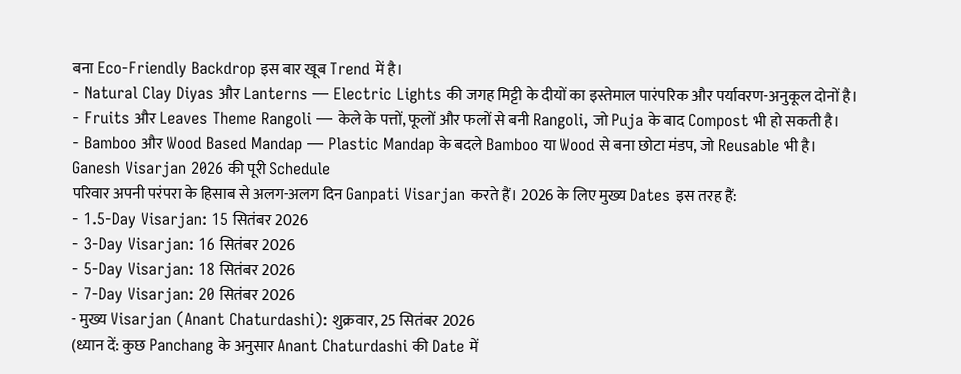बना Eco-Friendly Backdrop इस बार खूब Trend में है।
- Natural Clay Diyas और Lanterns — Electric Lights की जगह मिट्टी के दीयों का इस्तेमाल पारंपरिक और पर्यावरण-अनुकूल दोनों है।
- Fruits और Leaves Theme Rangoli — केले के पत्तों, फूलों और फलों से बनी Rangoli, जो Puja के बाद Compost भी हो सकती है।
- Bamboo और Wood Based Mandap — Plastic Mandap के बदले Bamboo या Wood से बना छोटा मंडप, जो Reusable भी है।
Ganesh Visarjan 2026 की पूरी Schedule
परिवार अपनी परंपरा के हिसाब से अलग-अलग दिन Ganpati Visarjan करते हैं। 2026 के लिए मुख्य Dates इस तरह हैं:
- 1.5-Day Visarjan: 15 सितंबर 2026
- 3-Day Visarjan: 16 सितंबर 2026
- 5-Day Visarjan: 18 सितंबर 2026
- 7-Day Visarjan: 20 सितंबर 2026
- मुख्य Visarjan (Anant Chaturdashi): शुक्रवार, 25 सितंबर 2026
(ध्यान दें: कुछ Panchang के अनुसार Anant Chaturdashi की Date में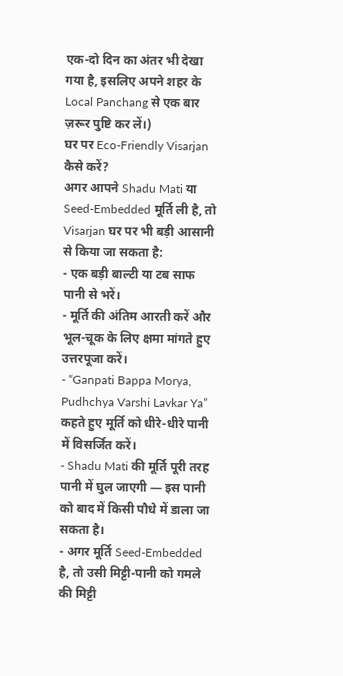एक-दो दिन का अंतर भी देखा गया है, इसलिए अपने शहर के Local Panchang से एक बार ज़रूर पुष्टि कर लें।)
घर पर Eco-Friendly Visarjan कैसे करें?
अगर आपने Shadu Mati या Seed-Embedded मूर्ति ली है, तो Visarjan घर पर भी बड़ी आसानी से किया जा सकता है:
- एक बड़ी बाल्टी या टब साफ पानी से भरें।
- मूर्ति की अंतिम आरती करें और भूल-चूक के लिए क्षमा मांगते हुए उत्तरपूजा करें।
- “Ganpati Bappa Morya, Pudhchya Varshi Lavkar Ya” कहते हुए मूर्ति को धीरे-धीरे पानी में विसर्जित करें।
- Shadu Mati की मूर्ति पूरी तरह पानी में घुल जाएगी — इस पानी को बाद में किसी पौधे में डाला जा सकता है।
- अगर मूर्ति Seed-Embedded है, तो उसी मिट्टी-पानी को गमले की मिट्टी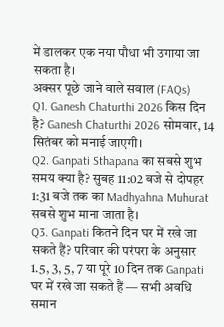में डालकर एक नया पौधा भी उगाया जा सकता है।
अक्सर पूछे जाने वाले सवाल (FAQs)
Q1. Ganesh Chaturthi 2026 किस दिन है? Ganesh Chaturthi 2026 सोमवार, 14 सितंबर को मनाई जाएगी।
Q2. Ganpati Sthapana का सबसे शुभ समय क्या है? सुबह 11:02 बजे से दोपहर 1:31 बजे तक का Madhyahna Muhurat सबसे शुभ माना जाता है।
Q3. Ganpati कितने दिन घर में रखे जा सकते हैं? परिवार की परंपरा के अनुसार 1.5, 3, 5, 7 या पूरे 10 दिन तक Ganpati घर में रखे जा सकते हैं — सभी अवधि समान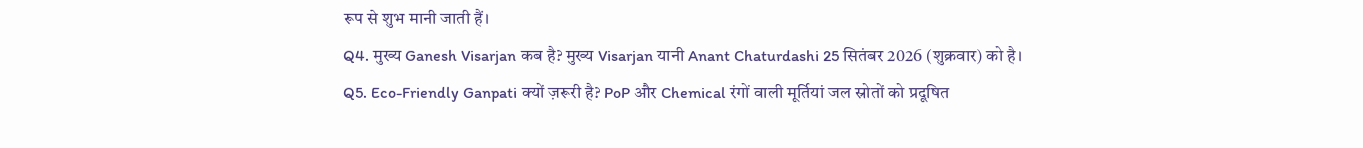रूप से शुभ मानी जाती हैं।
Q4. मुख्य Ganesh Visarjan कब है? मुख्य Visarjan यानी Anant Chaturdashi 25 सितंबर 2026 (शुक्रवार) को है।
Q5. Eco-Friendly Ganpati क्यों ज़रूरी है? PoP और Chemical रंगों वाली मूर्तियां जल स्रोतों को प्रदूषित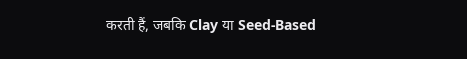करती हैं, जबकि Clay या Seed-Based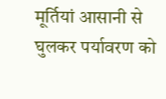मूर्तियां आसानी से घुलकर पर्यावरण को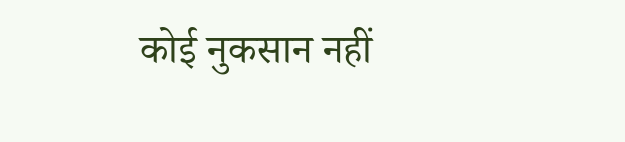कोई नुकसान नहीं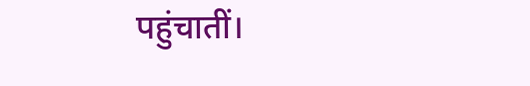पहुंचातीं।